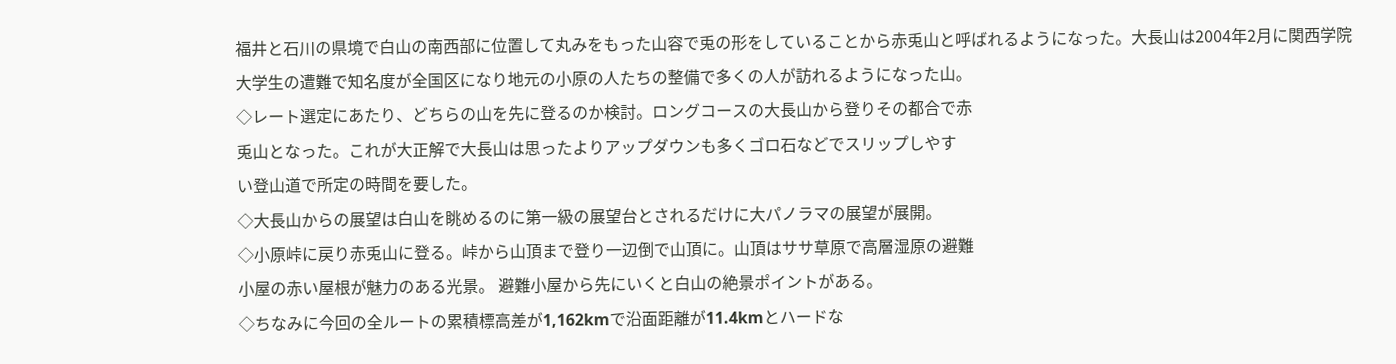福井と石川の県境で白山の南西部に位置して丸みをもった山容で兎の形をしていることから赤兎山と呼ばれるようになった。大長山は2004年2月に関西学院大学生の遭難で知名度が全国区になり地元の小原の人たちの整備で多くの人が訪れるようになった山。
◇レート選定にあたり、どちらの山を先に登るのか検討。ロングコースの大長山から登りその都合で赤
兎山となった。これが大正解で大長山は思ったよりアップダウンも多くゴロ石などでスリップしやす
い登山道で所定の時間を要した。
◇大長山からの展望は白山を眺めるのに第一級の展望台とされるだけに大パノラマの展望が展開。
◇小原峠に戻り赤兎山に登る。峠から山頂まで登り一辺倒で山頂に。山頂はササ草原で高層湿原の避難
小屋の赤い屋根が魅力のある光景。 避難小屋から先にいくと白山の絶景ポイントがある。
◇ちなみに今回の全ルートの累積標高差が1,162kmで沿面距離が11.4kmとハードな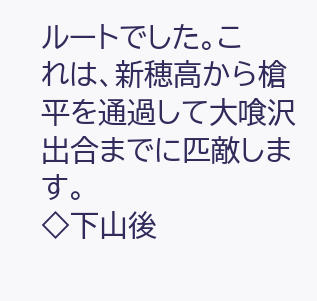ルートでした。こ
れは、新穂高から槍平を通過して大喰沢出合までに匹敵します。
◇下山後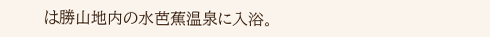は勝山地内の水芭蕉温泉に入浴。